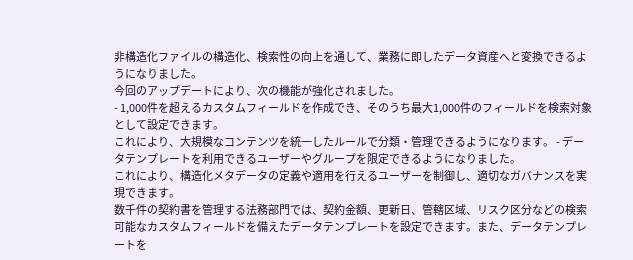非構造化ファイルの構造化、検索性の向上を通して、業務に即したデータ資産へと変換できるようになりました。
今回のアップデートにより、次の機能が強化されました。
- 1,000件を超えるカスタムフィールドを作成でき、そのうち最大1,000件のフィールドを検索対象として設定できます。
これにより、大規模なコンテンツを統一したルールで分類・管理できるようになります。 - データテンプレートを利用できるユーザーやグループを限定できるようになりました。
これにより、構造化メタデータの定義や適用を行えるユーザーを制御し、適切なガバナンスを実現できます。
数千件の契約書を管理する法務部門では、契約金額、更新日、管轄区域、リスク区分などの検索可能なカスタムフィールドを備えたデータテンプレートを設定できます。また、データテンプレートを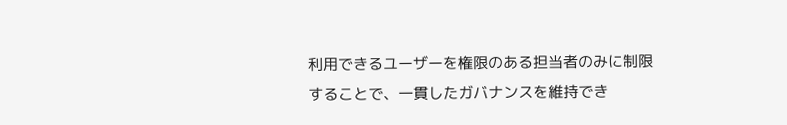利用できるユーザーを権限のある担当者のみに制限することで、一貫したガバナンスを維持でき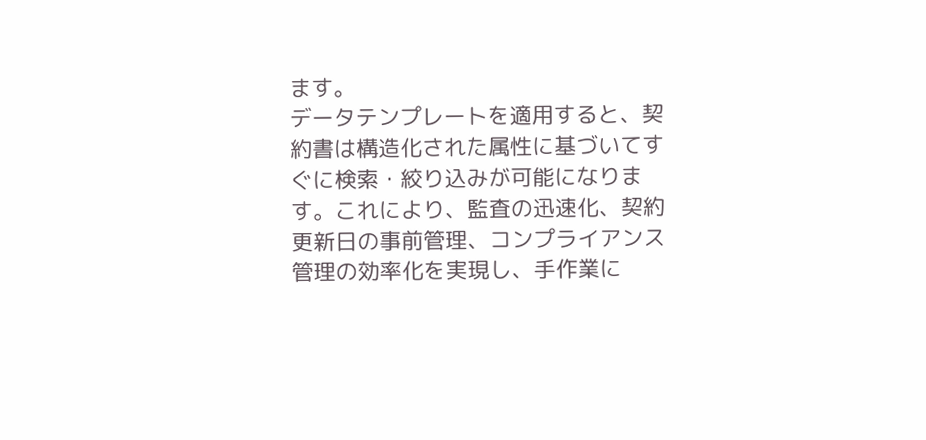ます。
データテンプレートを適用すると、契約書は構造化された属性に基づいてすぐに検索・絞り込みが可能になります。これにより、監査の迅速化、契約更新日の事前管理、コンプライアンス管理の効率化を実現し、手作業に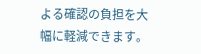よる確認の負担を大幅に軽減できます。